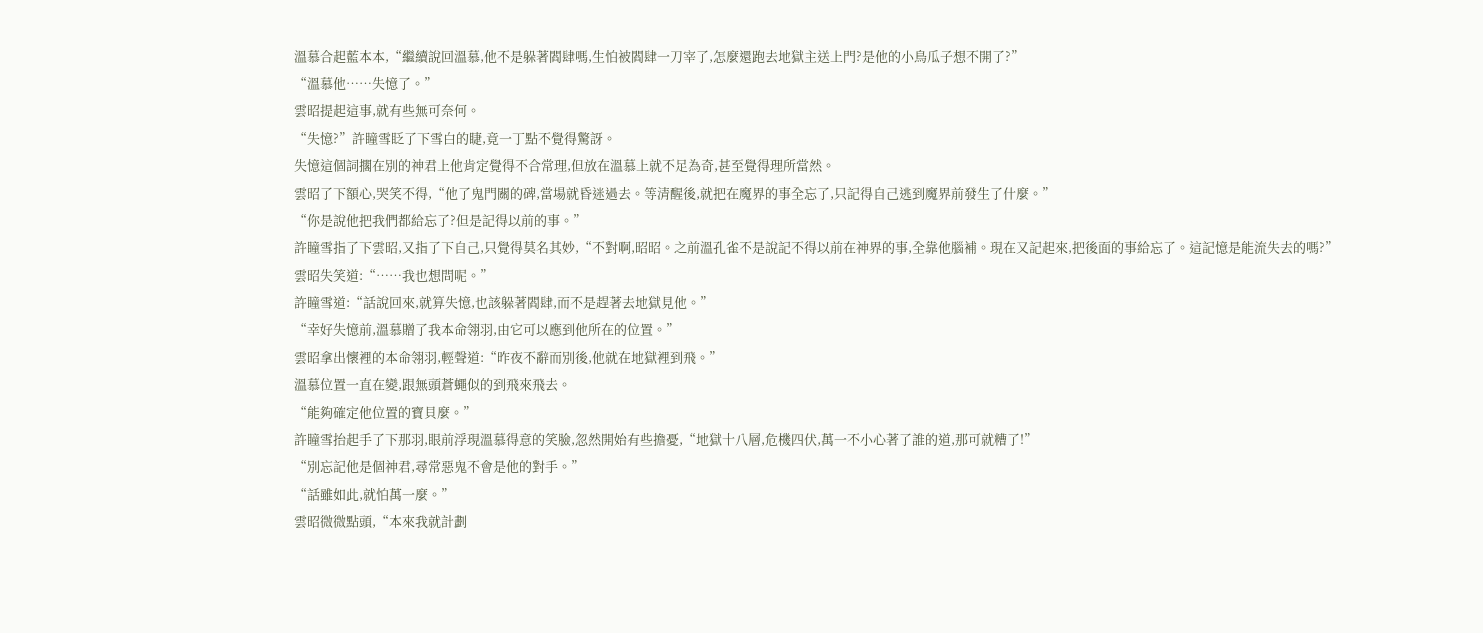溫慕合起藍本本,“繼續說回溫慕,他不是躲著閻肆嗎,生怕被閻肆一刀宰了,怎麼還跑去地獄主送上門?是他的小鳥瓜子想不開了?”
“溫慕他……失憶了。”
雲昭提起這事,就有些無可奈何。
“失憶?”許瞳雪眨了下雪白的睫,竟一丁點不覺得驚訝。
失憶這個詞擱在別的神君上他肯定覺得不合常理,但放在溫慕上就不足為奇,甚至覺得理所當然。
雲昭了下額心,哭笑不得,“他了鬼門關的碑,當場就昏迷過去。等清醒後,就把在魔界的事全忘了,只記得自己逃到魔界前發生了什麼。”
“你是說他把我們都給忘了?但是記得以前的事。”
許瞳雪指了下雲昭,又指了下自己,只覺得莫名其妙,“不對啊,昭昭。之前溫孔雀不是說記不得以前在神界的事,全靠他腦補。現在又記起來,把後面的事給忘了。這記憶是能流失去的嗎?”
雲昭失笑道:“……我也想問呢。”
許瞳雪道:“話說回來,就算失憶,也該躲著閻肆,而不是趕著去地獄見他。”
“幸好失憶前,溫慕贈了我本命翎羽,由它可以應到他所在的位置。”
雲昭拿出懷裡的本命翎羽,輕聲道:“昨夜不辭而別後,他就在地獄裡到飛。”
溫慕位置一直在變,跟無頭蒼蠅似的到飛來飛去。
“能夠確定他位置的寶貝麼。”
許瞳雪抬起手了下那羽,眼前浮現溫慕得意的笑臉,忽然開始有些擔憂,“地獄十八層,危機四伏,萬一不小心著了誰的道,那可就糟了!”
“別忘記他是個神君,尋常惡鬼不會是他的對手。”
“話雖如此,就怕萬一麼。”
雲昭微微點頭,“本來我就計劃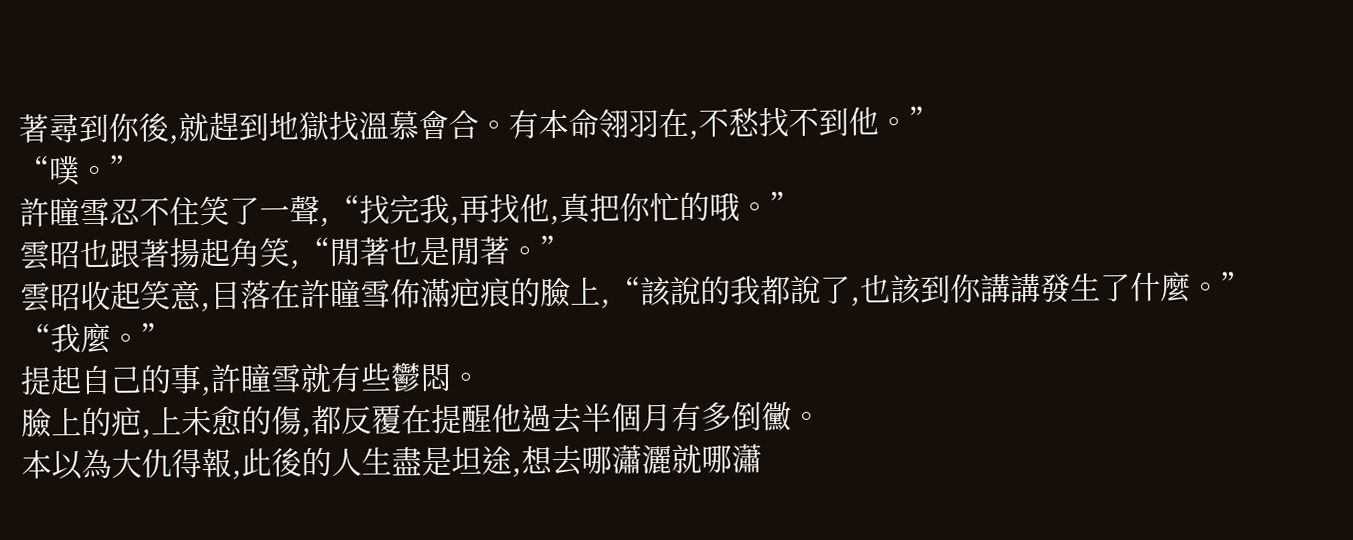著尋到你後,就趕到地獄找溫慕會合。有本命翎羽在,不愁找不到他。”
“噗。”
許瞳雪忍不住笑了一聲,“找完我,再找他,真把你忙的哦。”
雲昭也跟著揚起角笑,“閒著也是閒著。”
雲昭收起笑意,目落在許瞳雪佈滿疤痕的臉上,“該說的我都說了,也該到你講講發生了什麼。”
“我麼。”
提起自己的事,許瞳雪就有些鬱悶。
臉上的疤,上未愈的傷,都反覆在提醒他過去半個月有多倒黴。
本以為大仇得報,此後的人生盡是坦途,想去哪瀟灑就哪瀟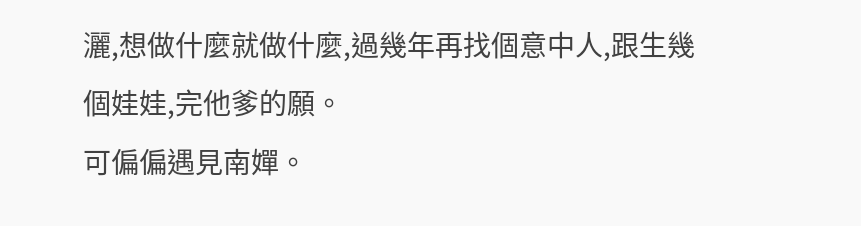灑,想做什麼就做什麼,過幾年再找個意中人,跟生幾個娃娃,完他爹的願。
可偏偏遇見南嬋。